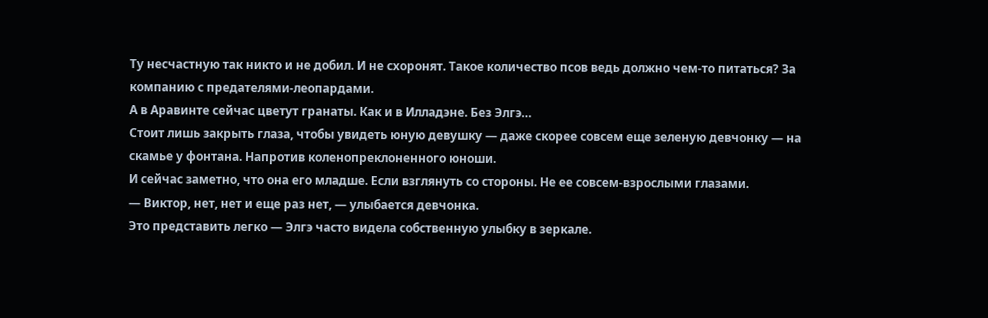Ту несчастную так никто и не добил. И не схоронят. Такое количество псов ведь должно чем-то питаться? За компанию с предателями-леопардами.
А в Аравинте сейчас цветут гранаты. Как и в Илладэне. Без Элгэ…
Стоит лишь закрыть глаза, чтобы увидеть юную девушку — даже скорее совсем еще зеленую девчонку — на скамье у фонтана. Напротив коленопреклоненного юноши.
И сейчас заметно, что она его младше. Если взглянуть со стороны. Не ее совсем-взрослыми глазами.
— Виктор, нет, нет и еще раз нет, — улыбается девчонка.
Это представить легко — Элгэ часто видела собственную улыбку в зеркале.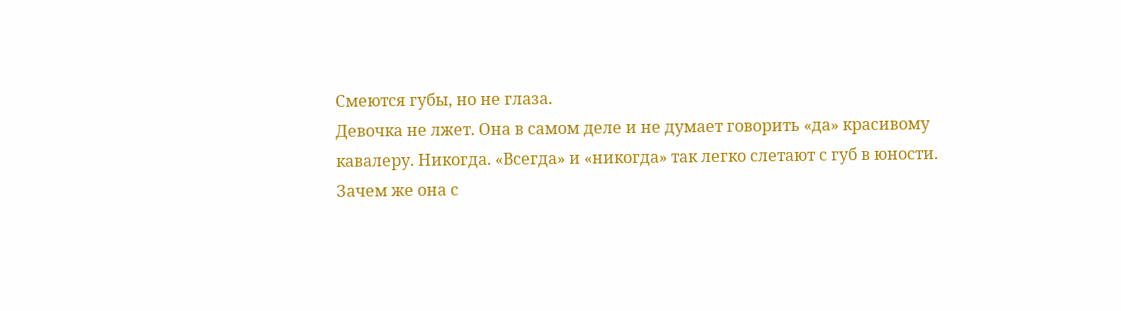Смеются губы, но не глаза.
Девочка не лжет. Она в самом деле и не думает говорить «да» красивому кавалеру. Никогда. «Всегда» и «никогда» так легко слетают с губ в юности.
Зачем же она с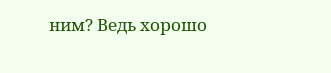ним? Ведь хорошо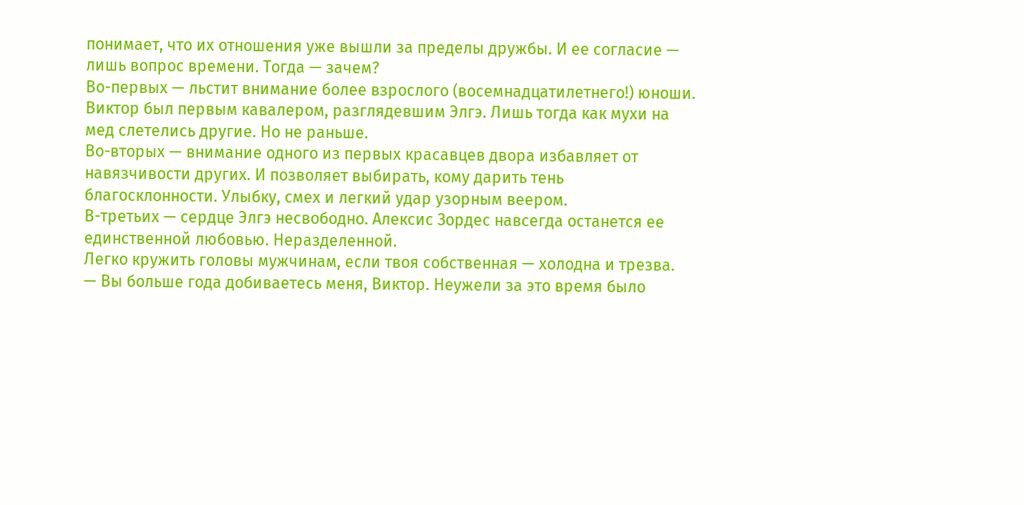понимает, что их отношения уже вышли за пределы дружбы. И ее согласие — лишь вопрос времени. Тогда — зачем?
Во-первых — льстит внимание более взрослого (восемнадцатилетнего!) юноши. Виктор был первым кавалером, разглядевшим Элгэ. Лишь тогда как мухи на мед слетелись другие. Но не раньше.
Во-вторых — внимание одного из первых красавцев двора избавляет от навязчивости других. И позволяет выбирать, кому дарить тень благосклонности. Улыбку, смех и легкий удар узорным веером.
В-третьих — сердце Элгэ несвободно. Алексис Зордес навсегда останется ее единственной любовью. Неразделенной.
Легко кружить головы мужчинам, если твоя собственная — холодна и трезва.
— Вы больше года добиваетесь меня, Виктор. Неужели за это время было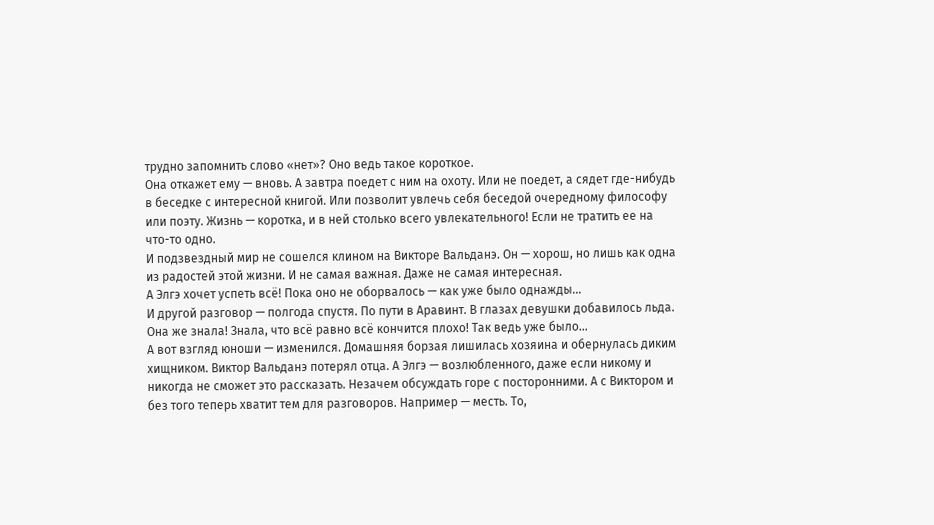трудно запомнить слово «нет»? Оно ведь такое короткое.
Она откажет ему — вновь. А завтра поедет с ним на охоту. Или не поедет, а сядет где-нибудь в беседке с интересной книгой. Или позволит увлечь себя беседой очередному философу или поэту. Жизнь — коротка, и в ней столько всего увлекательного! Если не тратить ее на что-то одно.
И подзвездный мир не сошелся клином на Викторе Вальданэ. Он — хорош, но лишь как одна из радостей этой жизни. И не самая важная. Даже не самая интересная.
А Элгэ хочет успеть всё! Пока оно не оборвалось — как уже было однажды…
И другой разговор — полгода спустя. По пути в Аравинт. В глазах девушки добавилось льда. Она же знала! Знала, что всё равно всё кончится плохо! Так ведь уже было…
А вот взгляд юноши — изменился. Домашняя борзая лишилась хозяина и обернулась диким хищником. Виктор Вальданэ потерял отца. А Элгэ — возлюбленного, даже если никому и никогда не сможет это рассказать. Незачем обсуждать горе с посторонними. А с Виктором и без того теперь хватит тем для разговоров. Например — месть. То,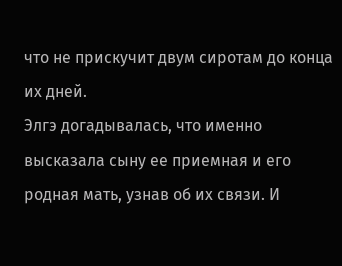что не прискучит двум сиротам до конца их дней.
Элгэ догадывалась, что именно высказала сыну ее приемная и его родная мать, узнав об их связи. И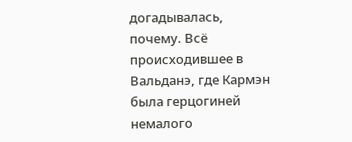догадывалась, почему. Всё происходившее в Вальданэ, где Кармэн была герцогиней немалого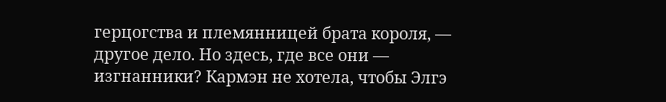герцогства и племянницей брата короля, — другое дело. Но здесь, где все они — изгнанники? Кармэн не хотела, чтобы Элгэ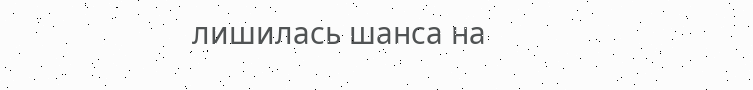лишилась шанса на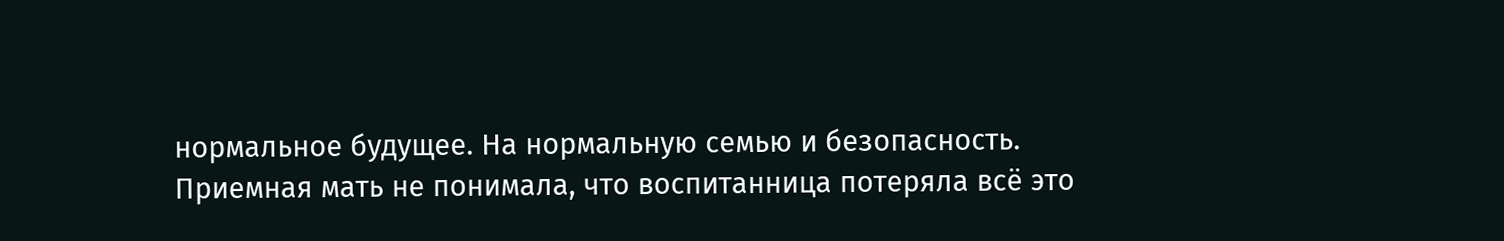нормальное будущее. На нормальную семью и безопасность.
Приемная мать не понимала, что воспитанница потеряла всё это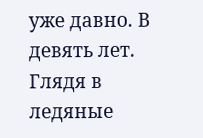уже давно. В девять лет. Глядя в ледяные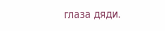глаза дяди.